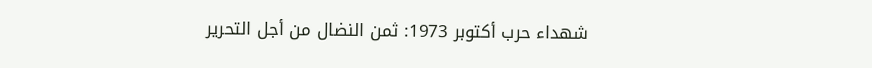شهداء حرب أكتوبر 1973: ثمن النضال من أجل التحرير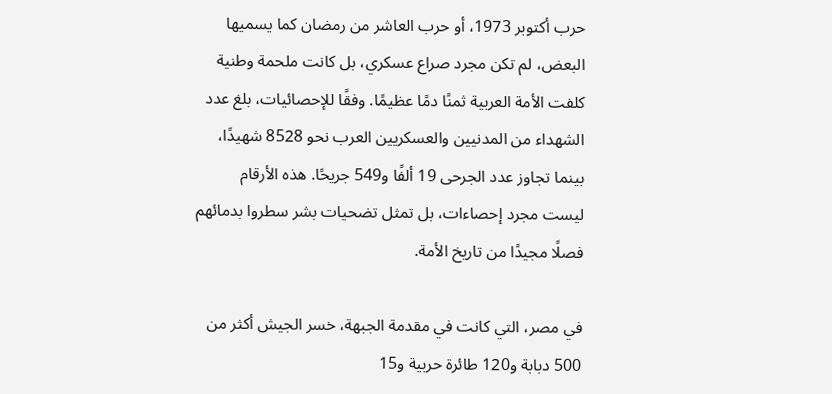حرب أكتوبر 1973، أو حرب العاشر من رمضان كما يسميها البعض، لم تكن مجرد صراع عسكري، بل كانت ملحمة وطنية كلفت الأمة العربية ثمنًا دمًا عظيمًا. وفقًا للإحصائيات، بلغ عدد الشهداء من المدنيين والعسكريين العرب نحو 8528 شهيدًا، بينما تجاوز عدد الجرحى 19 ألفًا و549 جريحًا. هذه الأرقام ليست مجرد إحصاءات، بل تمثل تضحيات بشر سطروا بدمائهم فصلًا مجيدًا من تاريخ الأمة.

في مصر، التي كانت في مقدمة الجبهة، خسر الجيش أكثر من 500 دبابة و120 طائرة حربية و15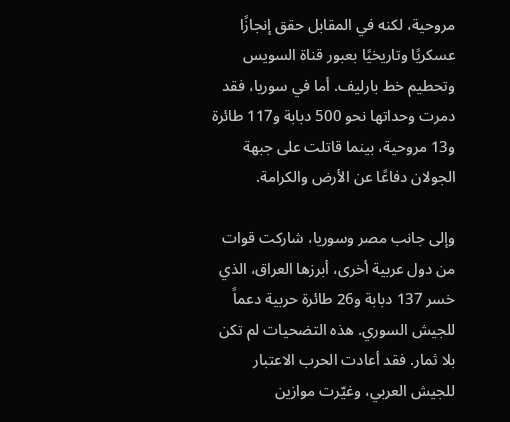مروحية، لكنه في المقابل حقق إنجازًا عسكريًا وتاريخيًا بعبور قناة السويس وتحطيم خط بارليف. أما في سوريا، فقد دمرت وحداتها نحو 500 دبابة و117 طائرة و13 مروحية، بينما قاتلت على جبهة الجولان دفاعًا عن الأرض والكرامة.

وإلى جانب مصر وسوريا، شاركت قوات من دول عربية أخرى، أبرزها العراق، الذي خسر 137 دبابة و26 طائرة حربية دعماً للجيش السوري. هذه التضحيات لم تكن بلا ثمار. فقد أعادت الحرب الاعتبار للجيش العربي، وغيّرت موازين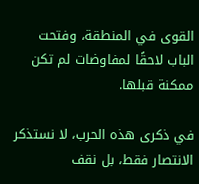القوى في المنطقة، وفتحت الباب لاحقًا لمفاوضات لم تكن ممكنة قبلها.

في ذكرى هذه الحرب، لا نستذكر الانتصار فقط، بل نقف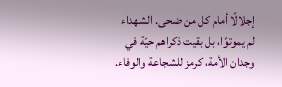إجلالًا أمام كل من ضحى. الشهداء لم يموتوًا، بل بقيت ذكراهم حيّة في وجدان الأمة، كرمز للشجاعة والوفاء.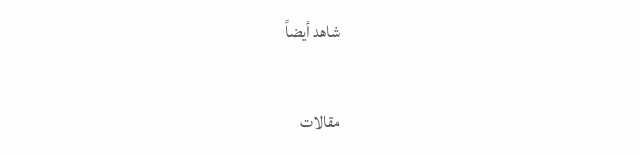شاهد أيضاً

مقالات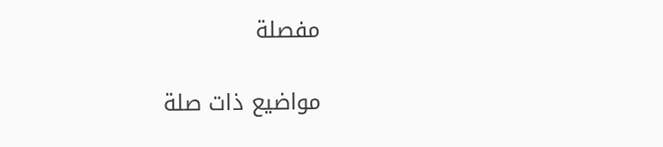مفصلة

مواضيع ذات صلة